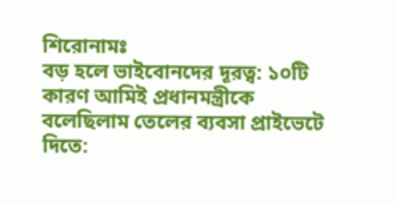শিরোনামঃ
বড় হলে ভাইবোনদের দূরত্ব: ১০টি কারণ আমিই প্রধানমন্ত্রীকে বলেছিলাম তেলের ব্যবসা প্রাইভেটে দিতে: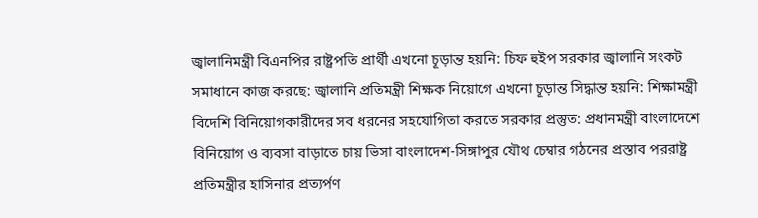জ্বালানিমন্ত্রী বিএনপির রাষ্ট্রপতি প্রার্থী এখনো চূড়ান্ত হয়নি: চিফ হুইপ সরকার জ্বালানি সংকট সমাধানে কাজ করছে: জ্বালানি প্রতিমন্ত্রী শিক্ষক নিয়োগে এখনো চূড়ান্ত সিদ্ধান্ত হয়নি: শিক্ষামন্ত্রী বিদেশি বিনিয়োগকারীদের সব ধরনের সহযোগিতা করতে সরকার প্রস্তুত: প্রধানমন্ত্রী বাংলাদেশে বিনিয়োগ ও ব্যবসা বাড়াতে চায় ভিসা বাংলাদেশ-সিঙ্গাপুর যৌথ চেম্বার গঠনের প্রস্তাব পররাষ্ট্র প্রতিমন্ত্রীর হাসিনার প্রত্যর্পণ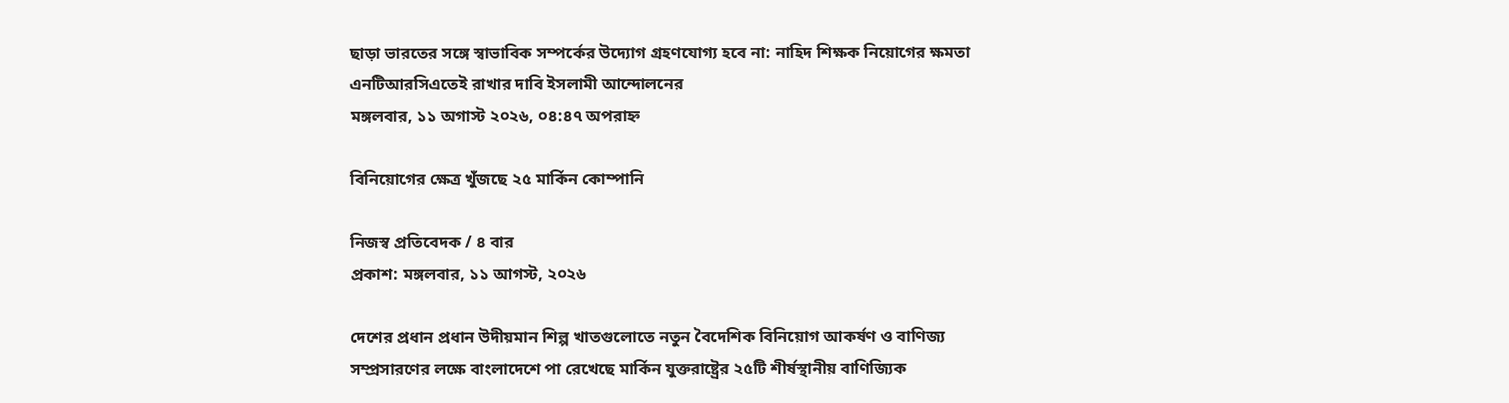ছাড়া ভারতের সঙ্গে স্বাভাবিক সম্পর্কের উদ্যোগ গ্রহণযোগ্য হবে না: নাহিদ শিক্ষক নিয়োগের ক্ষমতা এনটিআরসিএতেই রাখার দাবি ইসলামী আন্দোলনের
মঙ্গলবার, ১১ অগাস্ট ২০২৬, ০৪:৪৭ অপরাহ্ন

বিনিয়োগের ক্ষেত্র খুঁজছে ২৫ মার্কিন কোম্পানি

নিজস্ব প্রতিবেদক / ৪ বার
প্রকাশ: মঙ্গলবার, ১১ আগস্ট, ২০২৬

দেশের প্রধান প্রধান উদীয়মান শিল্প খাতগুলোতে নতুন বৈদেশিক বিনিয়োগ আকর্ষণ ও বাণিজ্য সম্প্রসারণের লক্ষে বাংলাদেশে পা রেখেছে মার্কিন যুক্তরাষ্ট্রের ২৫টি শীর্ষস্থানীয় বাণিজ্যিক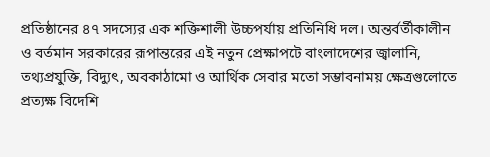প্রতিষ্ঠানের ৪৭ সদস্যের এক শক্তিশালী উচ্চপর্যায় প্রতিনিধি দল। অন্তর্বর্তীকালীন ও বর্তমান সরকারের রূপান্তরের এই নতুন প্রেক্ষাপটে বাংলাদেশের জ্বালানি, তথ্যপ্রযুক্তি, বিদ্যুৎ, অবকাঠামো ও আর্থিক সেবার মতো সম্ভাবনাময় ক্ষেত্রগুলোতে প্রত্যক্ষ বিদেশি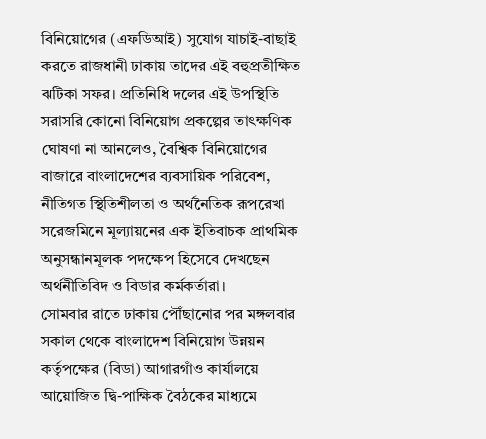বিনিয়োগের (এফডিআই) সুযোগ যাচাই-বাছাই করতে রাজধানী ঢাকায় তাদের এই বহুপ্রতীক্ষিত ঝটিকা সফর। প্রতিনিধি দলের এই উপস্থিতি সরাসরি কোনো বিনিয়োগ প্রকল্পের তাৎক্ষণিক ঘোষণা না আনলেও, বৈশ্বিক বিনিয়োগের বাজারে বাংলাদেশের ব্যবসায়িক পরিবেশ, নীতিগত স্থিতিশীলতা ও অর্থনৈতিক রূপরেখা সরেজমিনে মূল্যায়নের এক ইতিবাচক প্রাথমিক অনুসন্ধানমূলক পদক্ষেপ হিসেবে দেখছেন অর্থনীতিবিদ ও বিডার কর্মকর্তারা।
সোমবার রাতে ঢাকায় পৌঁছানোর পর মঙ্গলবার সকাল থেকে বাংলাদেশ বিনিয়োগ উন্নয়ন কর্তৃপক্ষের (বিডা) আগারগাঁও কার্যালয়ে আয়োজিত দ্বি-পাক্ষিক বৈঠকের মাধ্যমে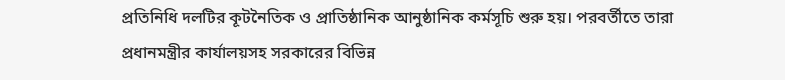প্রতিনিধি দলটির কূটনৈতিক ও প্রাতিষ্ঠানিক আনুষ্ঠানিক কর্মসূচি শুরু হয়। পরবর্তীতে তারা প্রধানমন্ত্রীর কার্যালয়সহ সরকারের বিভিন্ন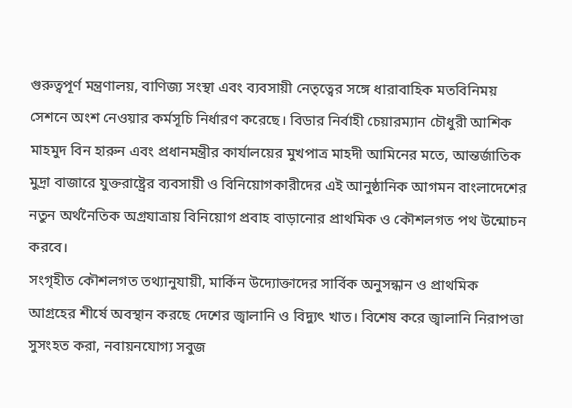গুরুত্বপূর্ণ মন্ত্রণালয়, বাণিজ্য সংস্থা এবং ব্যবসায়ী নেতৃত্বের সঙ্গে ধারাবাহিক মতবিনিময় সেশনে অংশ নেওয়ার কর্মসূচি নির্ধারণ করেছে। বিডার নির্বাহী চেয়ারম্যান চৌধুরী আশিক মাহমুদ বিন হারুন এবং প্রধানমন্ত্রীর কার্যালয়ের মুখপাত্র মাহদী আমিনের মতে, আন্তর্জাতিক মুদ্রা বাজারে যুক্তরাষ্ট্রের ব্যবসায়ী ও বিনিয়োগকারীদের এই আনুষ্ঠানিক আগমন বাংলাদেশের নতুন অর্থনৈতিক অগ্রযাত্রায় বিনিয়োগ প্রবাহ বাড়ানোর প্রাথমিক ও কৌশলগত পথ উন্মোচন করবে।
সংগৃহীত কৌশলগত তথ্যানুযায়ী, মার্কিন উদ্যোক্তাদের সার্বিক অনুসন্ধান ও প্রাথমিক আগ্রহের শীর্ষে অবস্থান করছে দেশের জ্বালানি ও বিদ্যুৎ খাত। বিশেষ করে জ্বালানি নিরাপত্তা সুসংহত করা, নবায়নযোগ্য সবুজ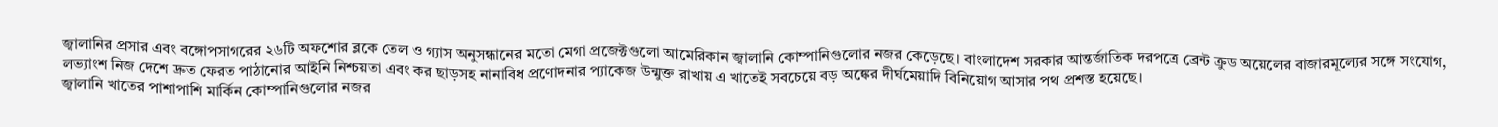জ্বালানির প্রসার এবং বঙ্গোপসাগরের ২৬টি অফশোর ব্লকে তেল ও গ্যাস অনুসন্ধানের মতো মেগা প্রজেক্টগুলো আমেরিকান জ্বালানি কোম্পানিগুলোর নজর কেড়েছে। বাংলাদেশ সরকার আন্তর্জাতিক দরপত্রে ব্রেন্ট ক্রুড অয়েলের বাজারমূল্যের সঙ্গে সংযোগ, লভ্যাংশ নিজ দেশে দ্রুত ফেরত পাঠানোর আইনি নিশ্চয়তা এবং কর ছাড়সহ নানাবিধ প্রণোদনার প্যাকেজ উন্মুক্ত রাখায় এ খাতেই সবচেয়ে বড় অঙ্কের দীর্ঘমেয়াদি বিনিয়োগ আসার পথ প্রশস্ত হয়েছে।
জ্বালানি খাতের পাশাপাশি মার্কিন কোম্পানিগুলোর নজর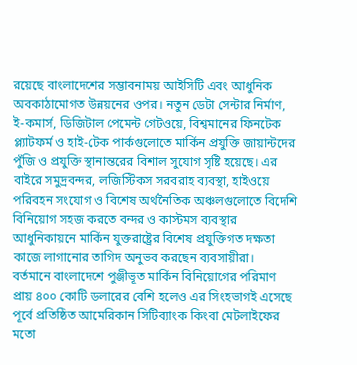রয়েছে বাংলাদেশের সম্ভাবনাময় আইসিটি এবং আধুনিক অবকাঠামোগত উন্নয়নের ওপর। নতুন ডেটা সেন্টার নির্মাণ, ই-কমার্স, ডিজিটাল পেমেন্ট গেটওয়ে, বিশ্বমানের ফিনটেক প্ল্যাটফর্ম ও হাই-টেক পার্কগুলোতে মার্কিন প্রযুক্তি জায়ান্টদের পুঁজি ও প্রযুক্তি স্থানান্তরের বিশাল সুযোগ সৃষ্টি হয়েছে। এর বাইরে সমুদ্রবন্দর, লজিস্টিকস সরবরাহ ব্যবস্থা, হাইওয়ে পরিবহন সংযোগ ও বিশেষ অর্থনৈতিক অঞ্চলগুলোতে বিদেশি বিনিয়োগ সহজ করতে বন্দর ও কাস্টমস ব্যবস্থার আধুনিকায়নে মার্কিন যুক্তরাষ্ট্রের বিশেষ প্রযুক্তিগত দক্ষতা কাজে লাগানোর তাগিদ অনুভব করছেন ব্যবসায়ীরা।
বর্তমানে বাংলাদেশে পুঞ্জীভূত মার্কিন বিনিয়োগের পরিমাণ প্রায় ৪০০ কোটি ডলারের বেশি হলেও এর সিংহভাগই এসেছে পূর্বে প্রতিষ্ঠিত আমেরিকান সিটিব্যাংক কিংবা মেটলাইফের মতো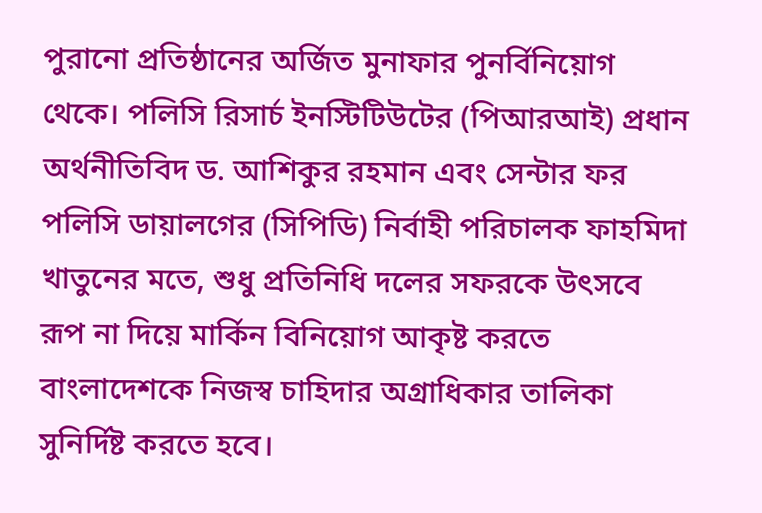পুরানো প্রতিষ্ঠানের অর্জিত মুনাফার পুনর্বিনিয়োগ থেকে। পলিসি রিসার্চ ইনস্টিটিউটের (পিআরআই) প্রধান অর্থনীতিবিদ ড. আশিকুর রহমান এবং সেন্টার ফর পলিসি ডায়ালগের (সিপিডি) নির্বাহী পরিচালক ফাহমিদা খাতুনের মতে, শুধু প্রতিনিধি দলের সফরকে উৎসবে রূপ না দিয়ে মার্কিন বিনিয়োগ আকৃষ্ট করতে বাংলাদেশকে নিজস্ব চাহিদার অগ্রাধিকার তালিকা সুনির্দিষ্ট করতে হবে।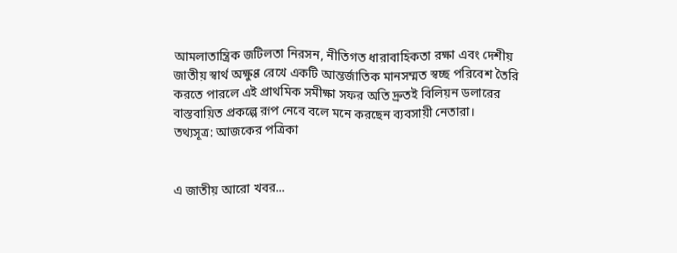আমলাতান্ত্রিক জটিলতা নিরসন, নীতিগত ধারাবাহিকতা রক্ষা এবং দেশীয় জাতীয় স্বার্থ অক্ষুণ্ণ রেখে একটি আন্তর্জাতিক মানসম্মত স্বচ্ছ পরিবেশ তৈরি করতে পারলে এই প্রাথমিক সমীক্ষা সফর অতি দ্রুতই বিলিয়ন ডলারের বাস্তবায়িত প্রকল্পে রূপ নেবে বলে মনে করছেন ব্যবসায়ী নেতারা।
তথ্যসূত্র: আজকের পত্রিকা


এ জাতীয় আরো খবর...